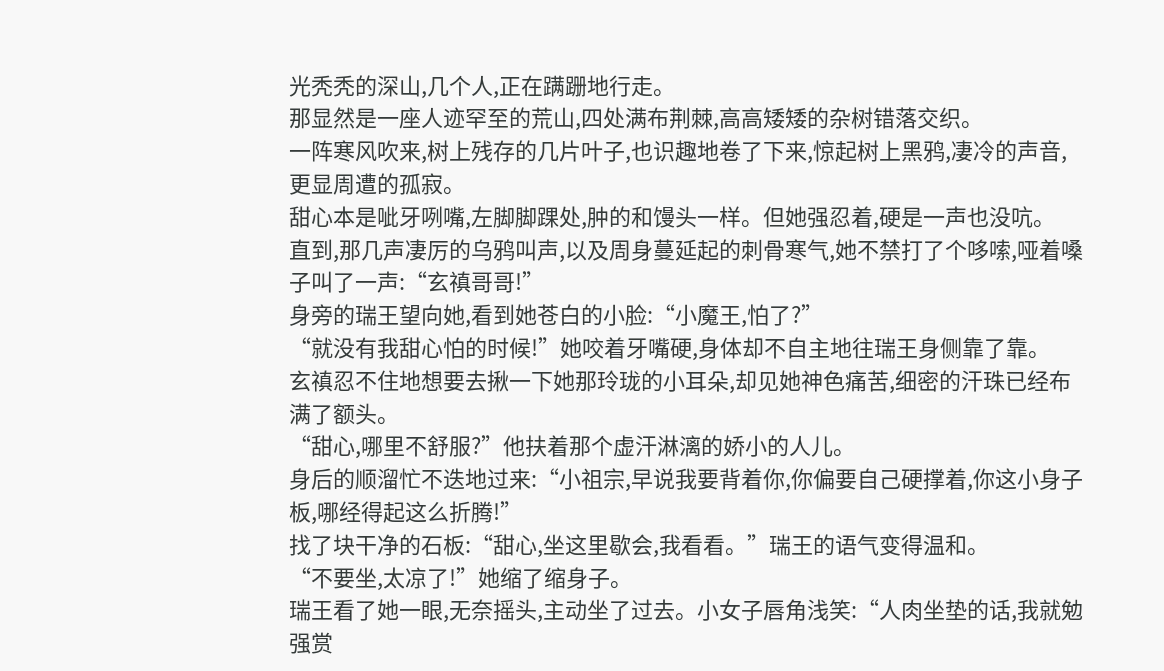光秃秃的深山,几个人,正在蹒跚地行走。
那显然是一座人迹罕至的荒山,四处满布荆棘,高高矮矮的杂树错落交织。
一阵寒风吹来,树上残存的几片叶子,也识趣地卷了下来,惊起树上黑鸦,凄冷的声音,更显周遭的孤寂。
甜心本是呲牙咧嘴,左脚脚踝处,肿的和馒头一样。但她强忍着,硬是一声也没吭。
直到,那几声凄厉的乌鸦叫声,以及周身蔓延起的刺骨寒气,她不禁打了个哆嗦,哑着嗓子叫了一声:“玄禛哥哥!”
身旁的瑞王望向她,看到她苍白的小脸:“小魔王,怕了?”
“就没有我甜心怕的时候!”她咬着牙嘴硬,身体却不自主地往瑞王身侧靠了靠。
玄禛忍不住地想要去揪一下她那玲珑的小耳朵,却见她神色痛苦,细密的汗珠已经布满了额头。
“甜心,哪里不舒服?”他扶着那个虚汗淋漓的娇小的人儿。
身后的顺溜忙不迭地过来:“小祖宗,早说我要背着你,你偏要自己硬撑着,你这小身子板,哪经得起这么折腾!”
找了块干净的石板:“甜心,坐这里歇会,我看看。”瑞王的语气变得温和。
“不要坐,太凉了!”她缩了缩身子。
瑞王看了她一眼,无奈摇头,主动坐了过去。小女子唇角浅笑:“人肉坐垫的话,我就勉强赏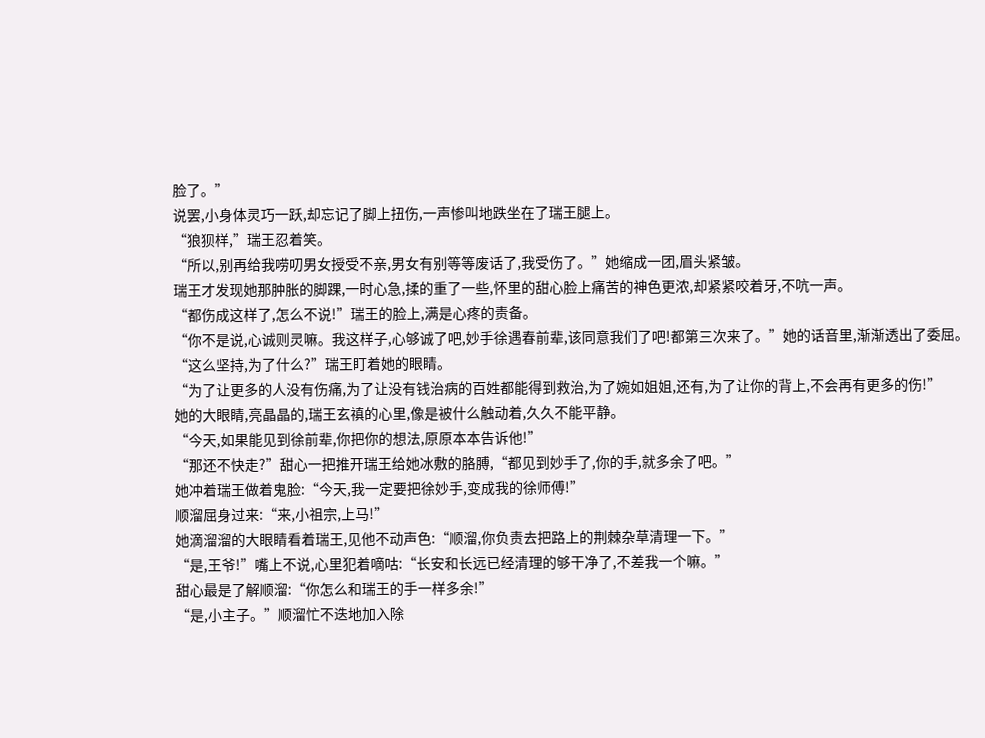脸了。”
说罢,小身体灵巧一跃,却忘记了脚上扭伤,一声惨叫地跌坐在了瑞王腿上。
“狼狈样,”瑞王忍着笑。
“所以,别再给我唠叨男女授受不亲,男女有别等等废话了,我受伤了。”她缩成一团,眉头紧皱。
瑞王才发现她那肿胀的脚踝,一时心急,揉的重了一些,怀里的甜心脸上痛苦的神色更浓,却紧紧咬着牙,不吭一声。
“都伤成这样了,怎么不说!”瑞王的脸上,满是心疼的责备。
“你不是说,心诚则灵嘛。我这样子,心够诚了吧,妙手徐遇春前辈,该同意我们了吧!都第三次来了。”她的话音里,渐渐透出了委屈。
“这么坚持,为了什么?”瑞王盯着她的眼睛。
“为了让更多的人没有伤痛,为了让没有钱治病的百姓都能得到救治,为了婉如姐姐,还有,为了让你的背上,不会再有更多的伤!”
她的大眼睛,亮晶晶的,瑞王玄禛的心里,像是被什么触动着,久久不能平静。
“今天,如果能见到徐前辈,你把你的想法,原原本本告诉他!”
“那还不快走?”甜心一把推开瑞王给她冰敷的胳膊,“都见到妙手了,你的手,就多余了吧。”
她冲着瑞王做着鬼脸:“今天,我一定要把徐妙手,变成我的徐师傅!”
顺溜屈身过来:“来,小祖宗,上马!”
她滴溜溜的大眼睛看着瑞王,见他不动声色:“顺溜,你负责去把路上的荆棘杂草清理一下。”
“是,王爷!”嘴上不说,心里犯着嘀咕:“长安和长远已经清理的够干净了,不差我一个嘛。”
甜心最是了解顺溜:“你怎么和瑞王的手一样多余!”
“是,小主子。”顺溜忙不迭地加入除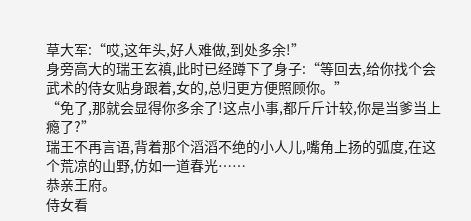草大军:“哎,这年头,好人难做,到处多余!”
身旁高大的瑞王玄禛,此时已经蹲下了身子:“等回去,给你找个会武术的侍女贴身跟着,女的,总归更方便照顾你。”
“免了,那就会显得你多余了!这点小事,都斤斤计较,你是当爹当上瘾了?”
瑞王不再言语,背着那个滔滔不绝的小人儿,嘴角上扬的弧度,在这个荒凉的山野,仿如一道春光……
恭亲王府。
侍女看